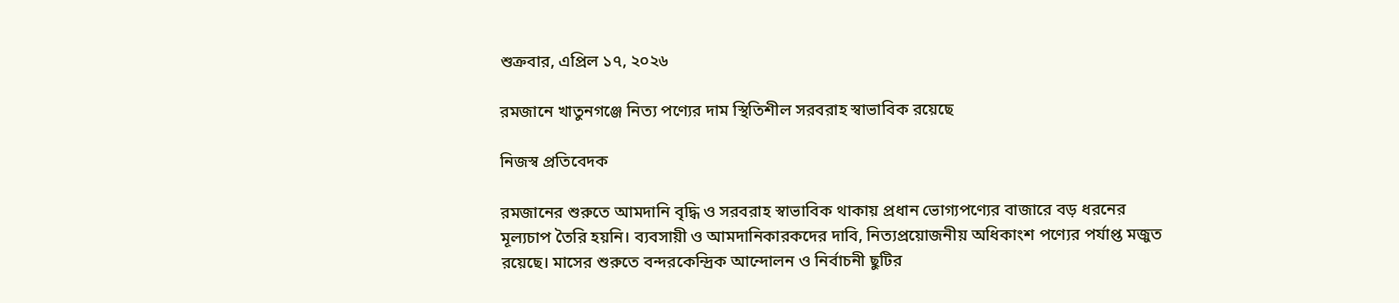শুক্রবার, এপ্রিল ১৭, ২০২৬

রমজানে খাতুনগঞ্জে নিত্য পণ্যের দাম স্থিতিশীল সরবরাহ স্বাভাবিক রয়েছে

নিজস্ব প্রতিবেদক

রমজানের শুরুতে আমদানি বৃদ্ধি ও সরবরাহ স্বাভাবিক থাকায় প্রধান ভোগ্যপণ্যের বাজারে বড় ধরনের মূল্যচাপ তৈরি হয়নি। ব্যবসায়ী ও আমদানিকারকদের দাবি, নিত্যপ্রয়োজনীয় অধিকাংশ পণ্যের পর্যাপ্ত মজুত রয়েছে। মাসের শুরুতে বন্দরকেন্দ্রিক আন্দোলন ও নির্বাচনী ছুটির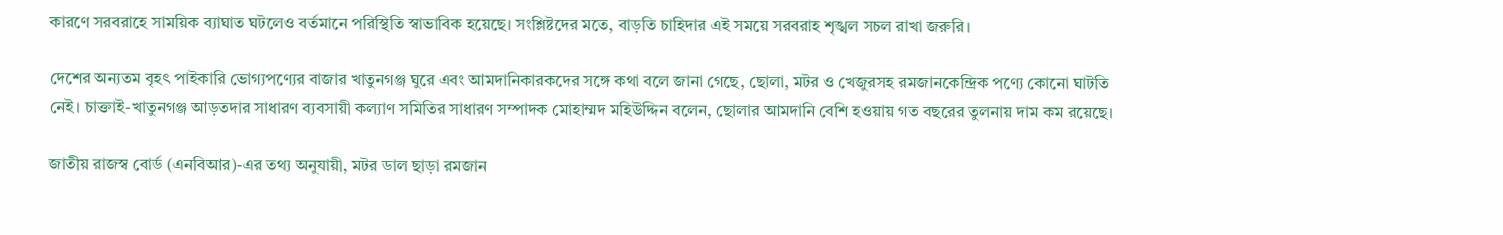কারণে সরবরাহে সাময়িক ব্যাঘাত ঘটলেও বর্তমানে পরিস্থিতি স্বাভাবিক হয়েছে। সংশ্লিষ্টদের মতে, বাড়তি চাহিদার এই সময়ে সরবরাহ শৃঙ্খল সচল রাখা জরুরি।

দেশের অন্যতম বৃহৎ পাইকারি ভোগ্যপণ্যের বাজার খাতুনগঞ্জ ঘুরে এবং আমদানিকারকদের সঙ্গে কথা বলে জানা গেছে, ছোলা, মটর ও খেজুরসহ রমজানকেন্দ্রিক পণ্যে কোনো ঘাটতি নেই। চাক্তাই-খাতুনগঞ্জ আড়তদার সাধারণ ব্যবসায়ী কল্যাণ সমিতির সাধারণ সম্পাদক মোহাম্মদ মহিউদ্দিন বলেন, ছোলার আমদানি বেশি হওয়ায় গত বছরের তুলনায় দাম কম রয়েছে।

জাতীয় রাজস্ব বোর্ড (এনবিআর)-এর তথ্য অনুযায়ী, মটর ডাল ছাড়া রমজান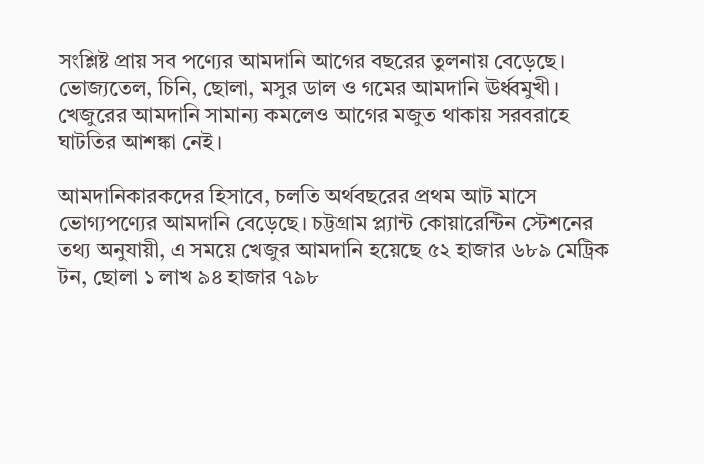সংশ্লিষ্ট প্রায় সব পণ্যের আমদানি আগের বছরের তুলনায় বেড়েছে। ভোজ্যতেল, চিনি, ছোলা, মসুর ডাল ও গমের আমদানি ঊর্ধ্বমুখী। খেজুরের আমদানি সামান্য কমলেও আগের মজুত থাকায় সরবরাহে ঘাটতির আশঙ্কা নেই।

আমদানিকারকদের হিসাবে, চলতি অর্থবছরের প্রথম আট মাসে ভোগ্যপণ্যের আমদানি বেড়েছে। চট্টগ্রাম প্ল্যান্ট কোয়ারেন্টিন স্টেশনের তথ্য অনুযায়ী, এ সময়ে খেজুর আমদানি হয়েছে ৫২ হাজার ৬৮৯ মেট্রিক টন, ছোলা ১ লাখ ৯৪ হাজার ৭৯৮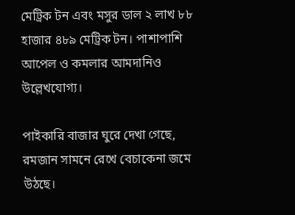মেট্রিক টন এবং মসুর ডাল ২ লাখ ৮৮ হাজার ৪৮৯ মেট্রিক টন। পাশাপাশি আপেল ও কমলার আমদানিও উল্লেখযোগ্য।

পাইকারি বাজার ঘুরে দেখা গেছে, রমজান সামনে রেখে বেচাকেনা জমে উঠছে।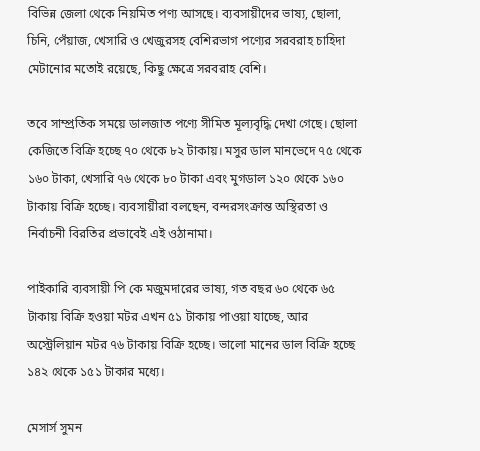বিভিন্ন জেলা থেকে নিয়মিত পণ্য আসছে। ব্যবসায়ীদের ভাষ্য, ছোলা, চিনি, পেঁয়াজ, খেসারি ও খেজুরসহ বেশিরভাগ পণ্যের সরবরাহ চাহিদা মেটানোর মতোই রয়েছে, কিছু ক্ষেত্রে সরবরাহ বেশি।

তবে সাম্প্রতিক সময়ে ডালজাত পণ্যে সীমিত মূল্যবৃদ্ধি দেখা গেছে। ছোলা কেজিতে বিক্রি হচ্ছে ৭০ থেকে ৮২ টাকায়। মসুর ডাল মানভেদে ৭৫ থেকে ১৬০ টাকা, খেসারি ৭৬ থেকে ৮০ টাকা এবং মুগডাল ১২০ থেকে ১৬০ টাকায় বিক্রি হচ্ছে। ব্যবসায়ীরা বলছেন, বন্দরসংক্রান্ত অস্থিরতা ও নির্বাচনী বিরতির প্রভাবেই এই ওঠানামা।

পাইকারি ব্যবসায়ী পি কে মজুমদারের ভাষ্য, গত বছর ৬০ থেকে ৬৫ টাকায় বিক্রি হওয়া মটর এখন ৫১ টাকায় পাওয়া যাচ্ছে, আর অস্ট্রেলিয়ান মটর ৭৬ টাকায় বিক্রি হচ্ছে। ভালো মানের ডাল বিক্রি হচ্ছে ১৪২ থেকে ১৫১ টাকার মধ্যে।

মেসার্স সুমন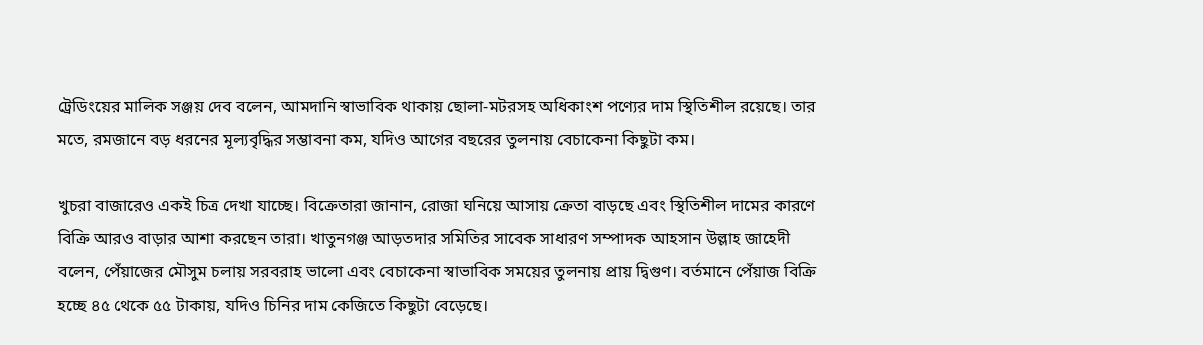ট্রেডিংয়ের মালিক সঞ্জয় দেব বলেন, আমদানি স্বাভাবিক থাকায় ছোলা-মটরসহ অধিকাংশ পণ্যের দাম স্থিতিশীল রয়েছে। তার মতে, রমজানে বড় ধরনের মূল্যবৃদ্ধির সম্ভাবনা কম, যদিও আগের বছরের তুলনায় বেচাকেনা কিছুটা কম।

খুচরা বাজারেও একই চিত্র দেখা যাচ্ছে। বিক্রেতারা জানান, রোজা ঘনিয়ে আসায় ক্রেতা বাড়ছে এবং স্থিতিশীল দামের কারণে বিক্রি আরও বাড়ার আশা করছেন তারা। খাতুনগঞ্জ আড়তদার সমিতির সাবেক সাধারণ সম্পাদক আহসান উল্লাহ জাহেদী বলেন, পেঁয়াজের মৌসুম চলায় সরবরাহ ভালো এবং বেচাকেনা স্বাভাবিক সময়ের তুলনায় প্রায় দ্বিগুণ। বর্তমানে পেঁয়াজ বিক্রি হচ্ছে ৪৫ থেকে ৫৫ টাকায়, যদিও চিনির দাম কেজিতে কিছুটা বেড়েছে।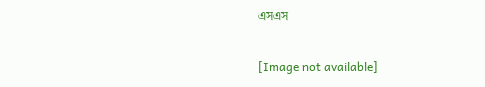এসএস

[Image not available]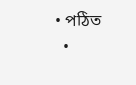• পঠিত
  •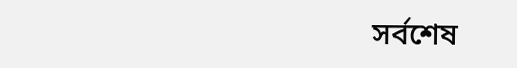সর্বশেষ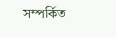সম্পর্কিত